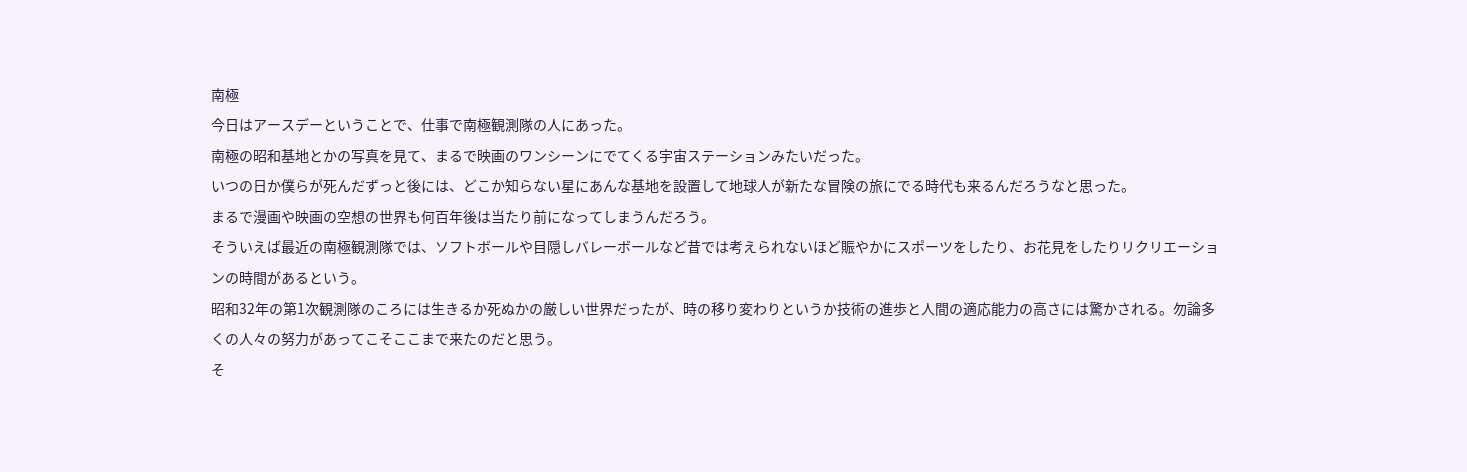南極
今日はアースデーということで、仕事で南極観測隊の人にあった。
南極の昭和基地とかの写真を見て、まるで映画のワンシーンにでてくる宇宙ステーションみたいだった。
いつの日か僕らが死んだずっと後には、どこか知らない星にあんな基地を設置して地球人が新たな冒険の旅にでる時代も来るんだろうなと思った。
まるで漫画や映画の空想の世界も何百年後は当たり前になってしまうんだろう。
そういえば最近の南極観測隊では、ソフトボールや目隠しバレーボールなど昔では考えられないほど賑やかにスポーツをしたり、お花見をしたりリクリエーションの時間があるという。
昭和32年の第1次観測隊のころには生きるか死ぬかの厳しい世界だったが、時の移り変わりというか技術の進歩と人間の適応能力の高さには驚かされる。勿論多くの人々の努力があってこそここまで来たのだと思う。
そ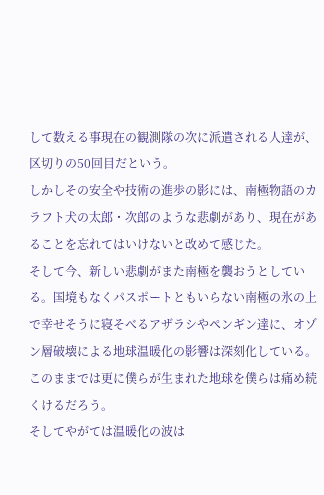して数える事現在の観測隊の次に派遣される人達が、区切りの50回目だという。
しかしその安全や技術の進歩の影には、南極物語のカラフト犬の太郎・次郎のような悲劇があり、現在があることを忘れてはいけないと改めて感じた。
そして今、新しい悲劇がまた南極を襲おうとしている。国境もなくパスポートともいらない南極の氷の上で幸せそうに寝そべるアザラシやペンギン達に、オゾン層破壊による地球温暖化の影響は深刻化している。
このままでは更に僕らが生まれた地球を僕らは痛め続くけるだろう。
そしてやがては温暖化の波は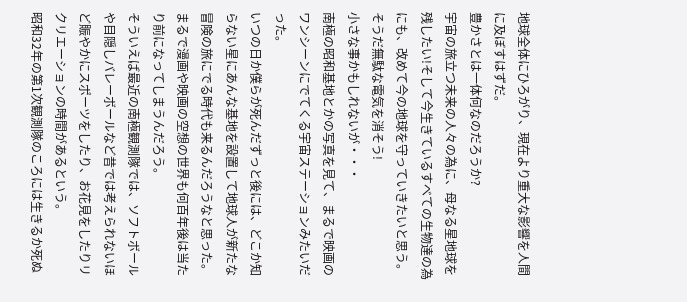地球全体にひろがり、現在より重大な影響を人間に及ぼすはずだ。
豊かさとは一体何なのだろうか?
宇宙の旅立つ未来の人々の為に、母なる星地球を残したい!そして今生きているすべての生物達の為にも、改めて今の地球を守っていきたいと思う。
そうだ無駄な電気を消そう!
小さな事かもしれないが・・・
南極の昭和基地とかの写真を見て、まるで映画のワンシーンにでてくる宇宙ステーションみたいだった。
いつの日か僕らが死んだずっと後には、どこか知らない星にあんな基地を設置して地球人が新たな冒険の旅にでる時代も来るんだろうなと思った。
まるで漫画や映画の空想の世界も何百年後は当たり前になってしまうんだろう。
そういえば最近の南極観測隊では、ソフトボールや目隠しバレーボールなど昔では考えられないほど賑やかにスポーツをしたり、お花見をしたりリクリエーションの時間があるという。
昭和32年の第1次観測隊のころには生きるか死ぬ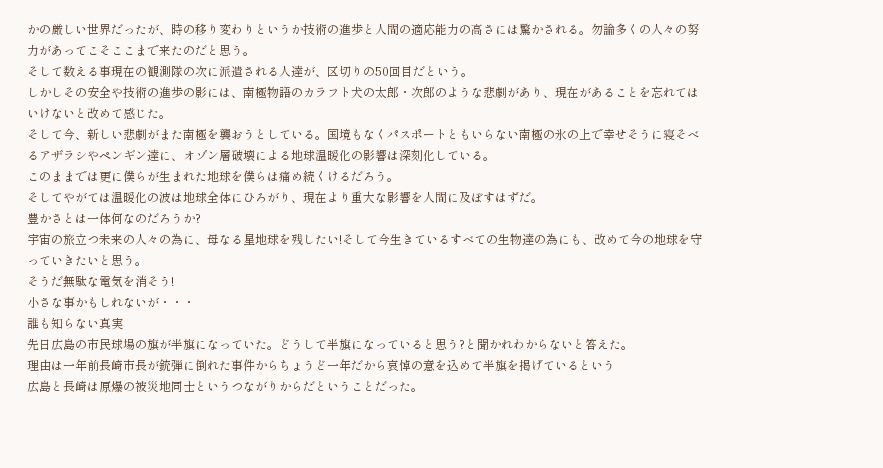かの厳しい世界だったが、時の移り変わりというか技術の進歩と人間の適応能力の高さには驚かされる。勿論多くの人々の努力があってこそここまで来たのだと思う。
そして数える事現在の観測隊の次に派遣される人達が、区切りの50回目だという。
しかしその安全や技術の進歩の影には、南極物語のカラフト犬の太郎・次郎のような悲劇があり、現在があることを忘れてはいけないと改めて感じた。
そして今、新しい悲劇がまた南極を襲おうとしている。国境もなくパスポートともいらない南極の氷の上で幸せそうに寝そべるアザラシやペンギン達に、オゾン層破壊による地球温暖化の影響は深刻化している。
このままでは更に僕らが生まれた地球を僕らは痛め続くけるだろう。
そしてやがては温暖化の波は地球全体にひろがり、現在より重大な影響を人間に及ぼすはずだ。
豊かさとは一体何なのだろうか?
宇宙の旅立つ未来の人々の為に、母なる星地球を残したい!そして今生きているすべての生物達の為にも、改めて今の地球を守っていきたいと思う。
そうだ無駄な電気を消そう!
小さな事かもしれないが・・・
誰も知らない真実
先日広島の市民球場の旗が半旗になっていた。どうして半旗になっていると思う?と聞かれわからないと答えた。
理由は一年前長崎市長が銃弾に倒れた事件からちょうど一年だから哀悼の意を込めて半旗を掲げているという
広島と長崎は原爆の被災地同士というつながりからだということだった。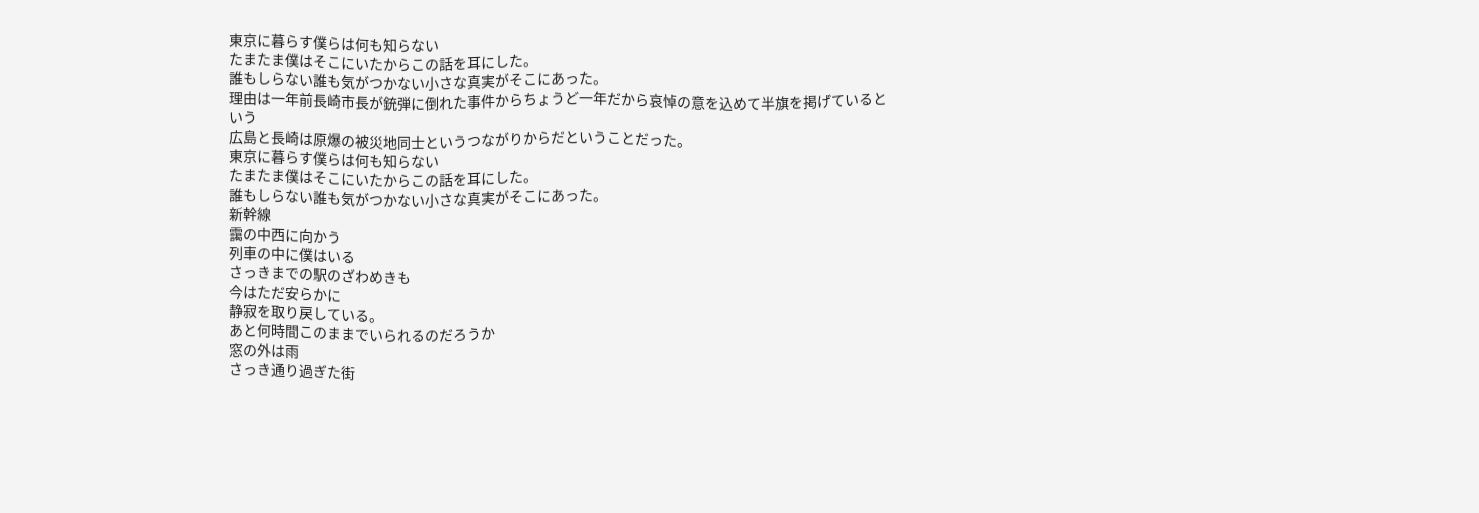東京に暮らす僕らは何も知らない
たまたま僕はそこにいたからこの話を耳にした。
誰もしらない誰も気がつかない小さな真実がそこにあった。
理由は一年前長崎市長が銃弾に倒れた事件からちょうど一年だから哀悼の意を込めて半旗を掲げているという
広島と長崎は原爆の被災地同士というつながりからだということだった。
東京に暮らす僕らは何も知らない
たまたま僕はそこにいたからこの話を耳にした。
誰もしらない誰も気がつかない小さな真実がそこにあった。
新幹線
靄の中西に向かう
列車の中に僕はいる
さっきまでの駅のざわめきも
今はただ安らかに
静寂を取り戻している。
あと何時間このままでいられるのだろうか
窓の外は雨
さっき通り過ぎた街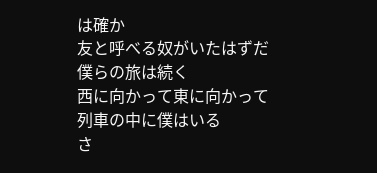は確か
友と呼べる奴がいたはずだ
僕らの旅は続く
西に向かって東に向かって
列車の中に僕はいる
さ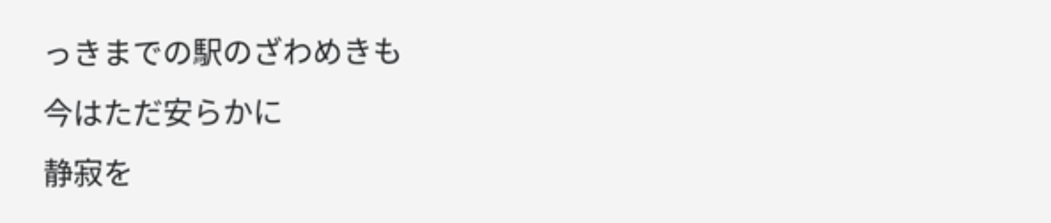っきまでの駅のざわめきも
今はただ安らかに
静寂を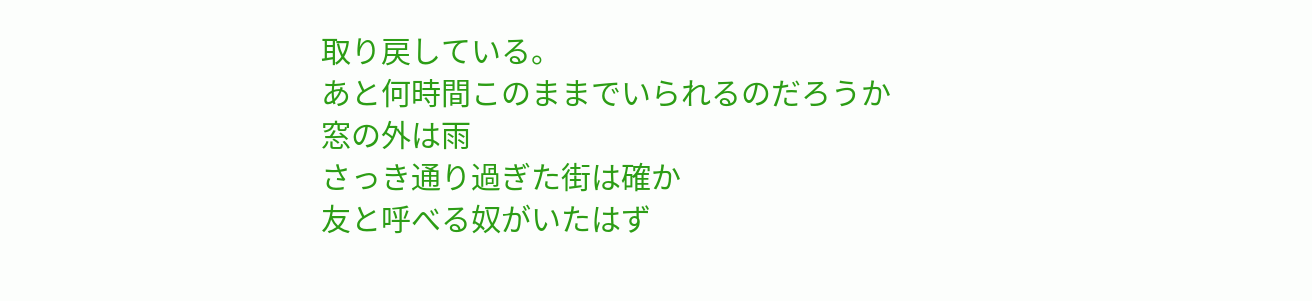取り戻している。
あと何時間このままでいられるのだろうか
窓の外は雨
さっき通り過ぎた街は確か
友と呼べる奴がいたはず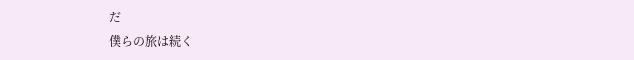だ
僕らの旅は続く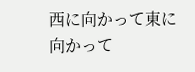西に向かって東に向かって